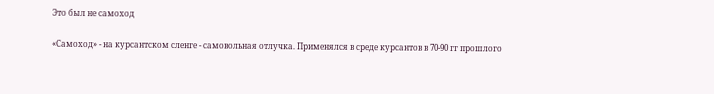Это был не самоход

«Самоход» - на курсантском сленге - самовольная отлучка. Применялся в среде курсантов в 70-90 гг прошлого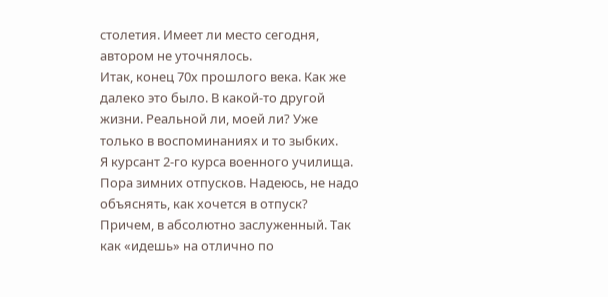столетия. Имеет ли место сегодня, автором не уточнялось.
Итак, конец 70х прошлого века. Как же далеко это было. В какой-то другой жизни. Реальной ли, моей ли? Уже только в воспоминаниях и то зыбких.
Я курсант 2-го курса военного училища. Пора зимних отпусков. Надеюсь, не надо объяснять, как хочется в отпуск? Причем, в абсолютно заслуженный. Так как «идешь» на отлично по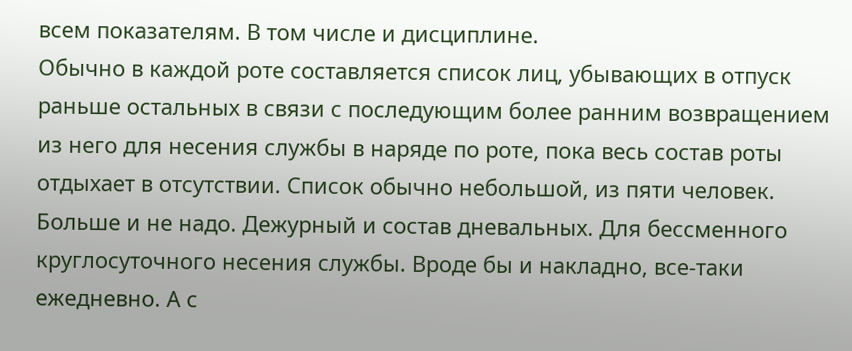всем показателям. В том числе и дисциплине.
Обычно в каждой роте составляется список лиц, убывающих в отпуск раньше остальных в связи с последующим более ранним возвращением из него для несения службы в наряде по роте, пока весь состав роты отдыхает в отсутствии. Список обычно небольшой, из пяти человек. Больше и не надо. Дежурный и состав дневальных. Для бессменного круглосуточного несения службы. Вроде бы и накладно, все-таки ежедневно. А с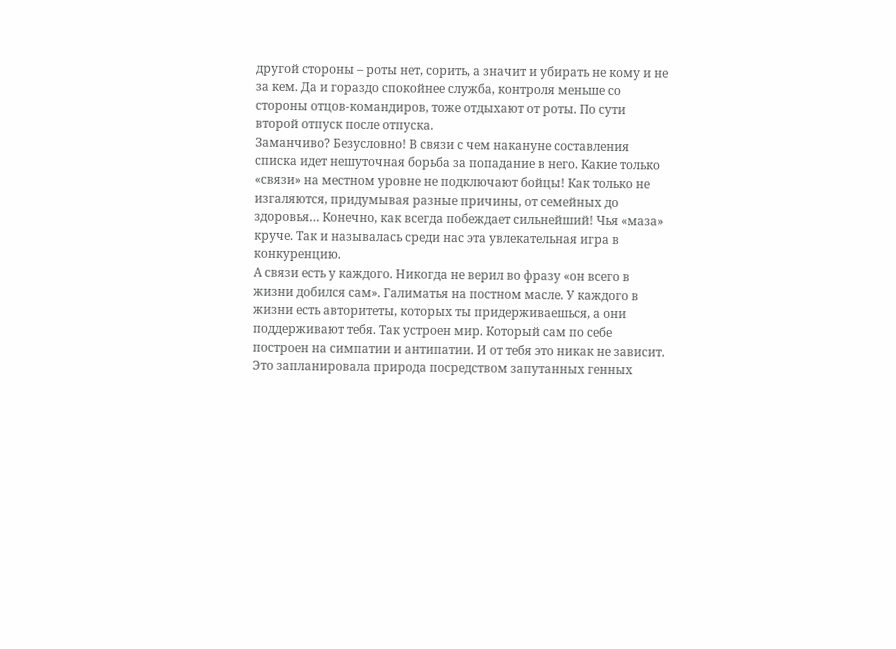другой стороны – роты нет, сорить, а значит и убирать не кому и не за кем. Да и гораздо спокойнее служба, контроля меньше со стороны отцов-командиров, тоже отдыхают от роты. По сути второй отпуск после отпуска.
Заманчиво? Безусловно! В связи с чем накануне составления списка идет нешуточная борьба за попадание в него. Какие только «связи» на местном уровне не подключают бойцы! Как только не изгаляются, придумывая разные причины, от семейных до здоровья… Конечно, как всегда побеждает сильнейший! Чья «маза» круче. Так и называлась среди нас эта увлекательная игра в конкуренцию.
А связи есть у каждого. Никогда не верил во фразу «он всего в жизни добился сам». Галиматья на постном масле. У каждого в жизни есть авторитеты, которых ты придерживаешься, а они поддерживают тебя. Так устроен мир. Который сам по себе построен на симпатии и антипатии. И от тебя это никак не зависит. Это запланировала природа посредством запутанных генных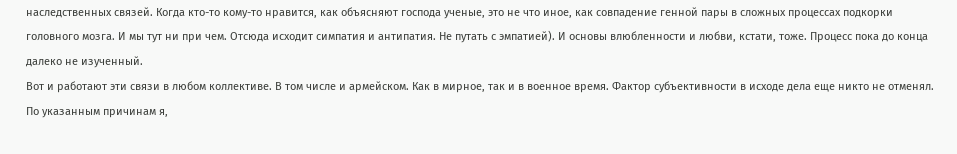наследственных связей. Когда кто-то кому-то нравится, как объясняют господа ученые, это не что иное, как совпадение генной пары в сложных процессах подкорки головного мозга. И мы тут ни при чем. Отсюда исходит симпатия и антипатия. Не путать с эмпатией). И основы влюбленности и любви, кстати, тоже. Процесс пока до конца далеко не изученный.
Вот и работают эти связи в любом коллективе. В том числе и армейском. Как в мирное, так и в военное время. Фактор субъективности в исходе дела еще никто не отменял.
По указанным причинам я,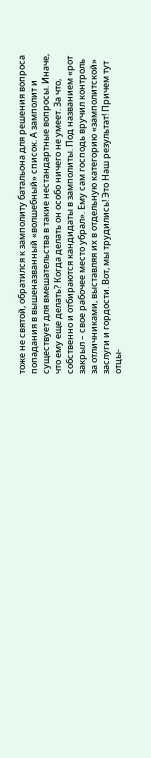тоже не святой, обратился к замполиту батальона для решения вопроса попадания в вышеназванный «волшебный» список. А замполит и существует для вмешательства в такие нестандартные вопросы. Иначе, что ему еще делать? Когда делать он особо ничего не умеет. За что, собственно и отбираются кандидаты в замполиты. Под названием «рот закрыл – свое рабочее место убрал». Ему сам господь вручил контроль за отличниками, выставляя их в отдельную категорию «замполитской» заслуги и гордости. Вот, мы трудились! Это Наш результат! Причем тут отцы-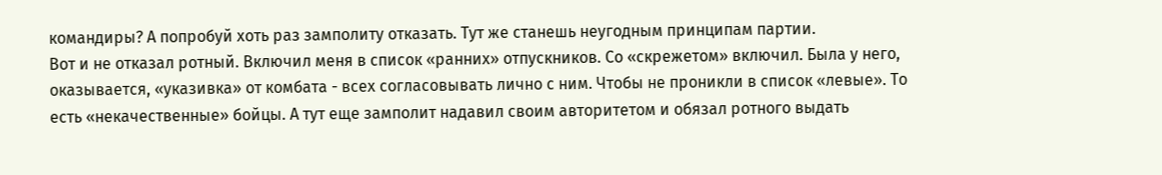командиры? А попробуй хоть раз замполиту отказать. Тут же станешь неугодным принципам партии.
Вот и не отказал ротный. Включил меня в список «ранних» отпускников. Со «скрежетом» включил. Была у него, оказывается, «указивка» от комбата - всех согласовывать лично с ним. Чтобы не проникли в список «левые». То есть «некачественные» бойцы. А тут еще замполит надавил своим авторитетом и обязал ротного выдать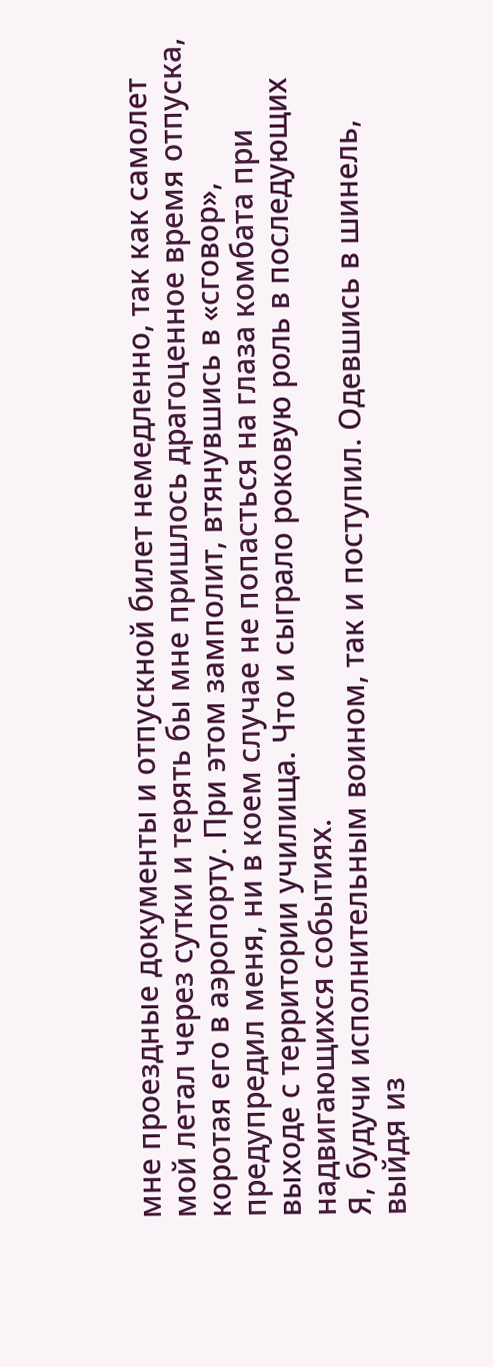мне проездные документы и отпускной билет немедленно, так как самолет мой летал через сутки и терять бы мне пришлось драгоценное время отпуска, коротая его в аэропорту. При этом замполит, втянувшись в «сговор», предупредил меня, ни в коем случае не попасться на глаза комбата при выходе с территории училища. Что и сыграло роковую роль в последующих надвигающихся событиях.
Я, будучи исполнительным воином, так и поступил. Одевшись в шинель, выйдя из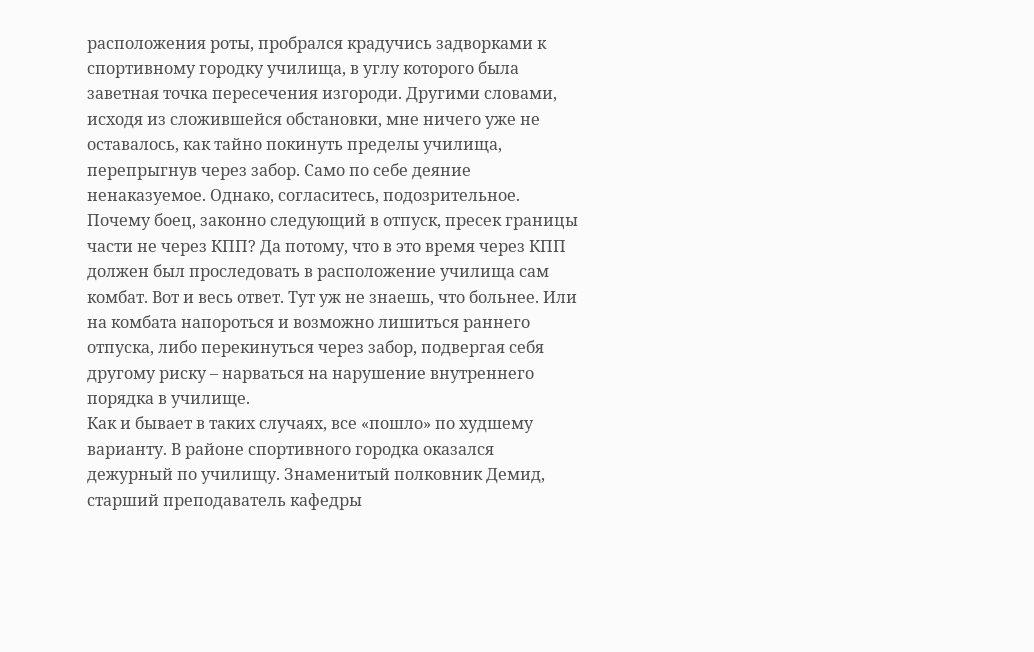расположения роты, пробрался крадучись задворками к спортивному городку училища, в углу которого была заветная точка пересечения изгороди. Другими словами, исходя из сложившейся обстановки, мне ничего уже не оставалось, как тайно покинуть пределы училища, перепрыгнув через забор. Само по себе деяние ненаказуемое. Однако, согласитесь, подозрительное. Почему боец, законно следующий в отпуск, пресек границы части не через КПП? Да потому, что в это время через КПП должен был проследовать в расположение училища сам комбат. Вот и весь ответ. Тут уж не знаешь, что больнее. Или на комбата напороться и возможно лишиться раннего отпуска, либо перекинуться через забор, подвергая себя другому риску – нарваться на нарушение внутреннего порядка в училище.
Как и бывает в таких случаях, все «пошло» по худшему варианту. В районе спортивного городка оказался дежурный по училищу. Знаменитый полковник Демид, старший преподаватель кафедры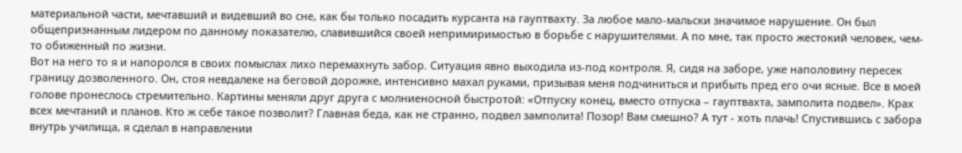материальной части, мечтавший и видевший во сне, как бы только посадить курсанта на гауптвахту. За любое мало-мальски значимое нарушение. Он был общепризнанным лидером по данному показателю, славившийся своей непримиримостью в борьбе с нарушителями. А по мне, так просто жестокий человек, чем-то обиженный по жизни.
Вот на него то я и напоролся в своих помыслах лихо перемахнуть забор. Ситуация явно выходила из-под контроля. Я, сидя на заборе, уже наполовину пересек границу дозволенного. Он, стоя невдалеке на беговой дорожке, интенсивно махал руками, призывая меня подчиниться и прибыть пред его очи ясные. Все в моей голове пронеслось стремительно. Картины меняли друг друга с молниеносной быстротой: «Отпуску конец, вместо отпуска – гауптвахта, замполита подвел». Крах всех мечтаний и планов. Кто ж себе такое позволит? Главная беда, как не странно, подвел замполита! Позор! Вам смешно? А тут - хоть плачь! Спустившись с забора внутрь училища, я сделал в направлении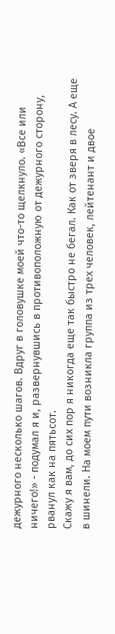дежурного несколько шагов. Вдруг в головушке моей что-то щелкнуло. «Все или ничего!» - подумал я и, развернувшись в противоположную от дежурного сторону, рванул как на пятьсот.
Скажу я вам, до сих пор я никогда еще так быстро не бегал. Как от зверя в лесу. А еще в шинели. На моем пути возникла группа из трех человек, лейтенант и двое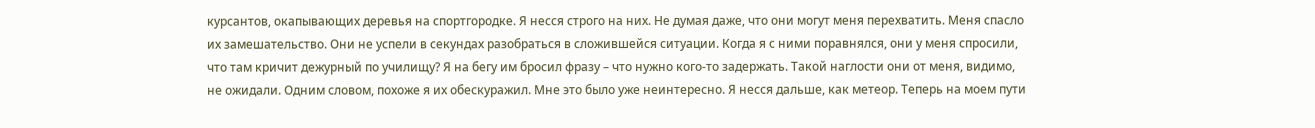курсантов, окапывающих деревья на спортгородке. Я несся строго на них. Не думая даже, что они могут меня перехватить. Меня спасло их замешательство. Они не успели в секундах разобраться в сложившейся ситуации. Когда я с ними поравнялся, они у меня спросили, что там кричит дежурный по училищу? Я на бегу им бросил фразу – что нужно кого-то задержать. Такой наглости они от меня, видимо, не ожидали. Одним словом, похоже я их обескуражил. Мне это было уже неинтересно. Я несся дальше, как метеор. Теперь на моем пути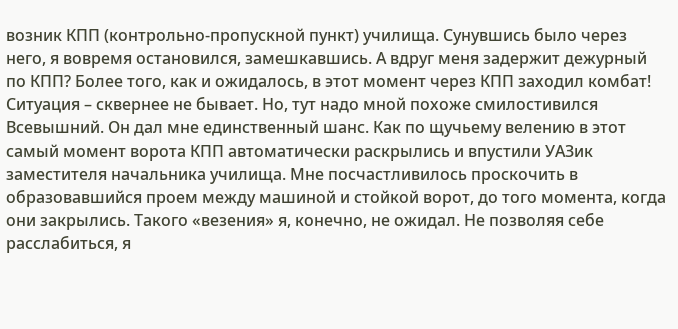возник КПП (контрольно-пропускной пункт) училища. Сунувшись было через него, я вовремя остановился, замешкавшись. А вдруг меня задержит дежурный по КПП? Более того, как и ожидалось, в этот момент через КПП заходил комбат! Ситуация – сквернее не бывает. Но, тут надо мной похоже смилостивился Всевышний. Он дал мне единственный шанс. Как по щучьему велению в этот самый момент ворота КПП автоматически раскрылись и впустили УАЗик заместителя начальника училища. Мне посчастливилось проскочить в образовавшийся проем между машиной и стойкой ворот, до того момента, когда они закрылись. Такого «везения» я, конечно, не ожидал. Не позволяя себе расслабиться, я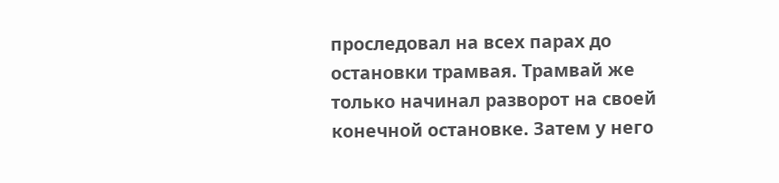проследовал на всех парах до остановки трамвая. Трамвай же только начинал разворот на своей конечной остановке. Затем у него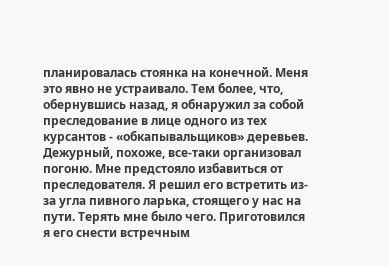планировалась стоянка на конечной. Меня это явно не устраивало. Тем более, что, обернувшись назад, я обнаружил за собой преследование в лице одного из тех курсантов - «обкапывальщиков» деревьев. Дежурный, похоже, все-таки организовал погоню. Мне предстояло избавиться от преследователя. Я решил его встретить из-за угла пивного ларька, стоящего у нас на пути. Терять мне было чего. Приготовился я его снести встречным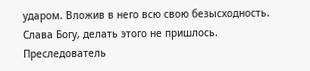ударом. Вложив в него всю свою безысходность. Слава Богу, делать этого не пришлось. Преследователь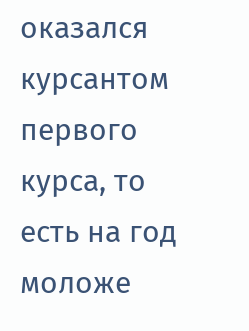оказался курсантом первого курса, то есть на год моложе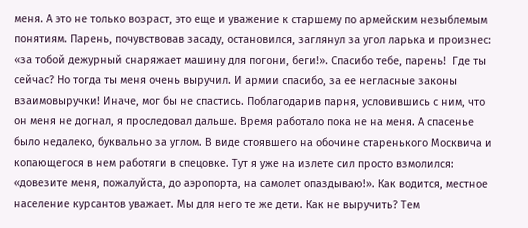меня. А это не только возраст, это еще и уважение к старшему по армейским незыблемым понятиям. Парень, почувствовав засаду, остановился, заглянул за угол ларька и произнес: «за тобой дежурный снаряжает машину для погони, беги!». Спасибо тебе, парень!  Где ты сейчас? Но тогда ты меня очень выручил. И армии спасибо, за ее негласные законы взаимовыручки! Иначе, мог бы не спастись. Поблагодарив парня, условившись с ним, что он меня не догнал, я проследовал дальше. Время работало пока не на меня. А спасенье было недалеко, буквально за углом. В виде стоявшего на обочине старенького Москвича и копающегося в нем работяги в спецовке. Тут я уже на излете сил просто взмолился: «довезите меня, пожалуйста, до аэропорта, на самолет опаздываю!». Как водится, местное население курсантов уважает. Мы для него те же дети. Как не выручить? Тем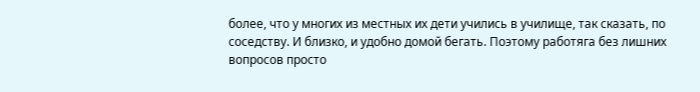более, что у многих из местных их дети учились в училище, так сказать, по соседству. И близко, и удобно домой бегать. Поэтому работяга без лишних вопросов просто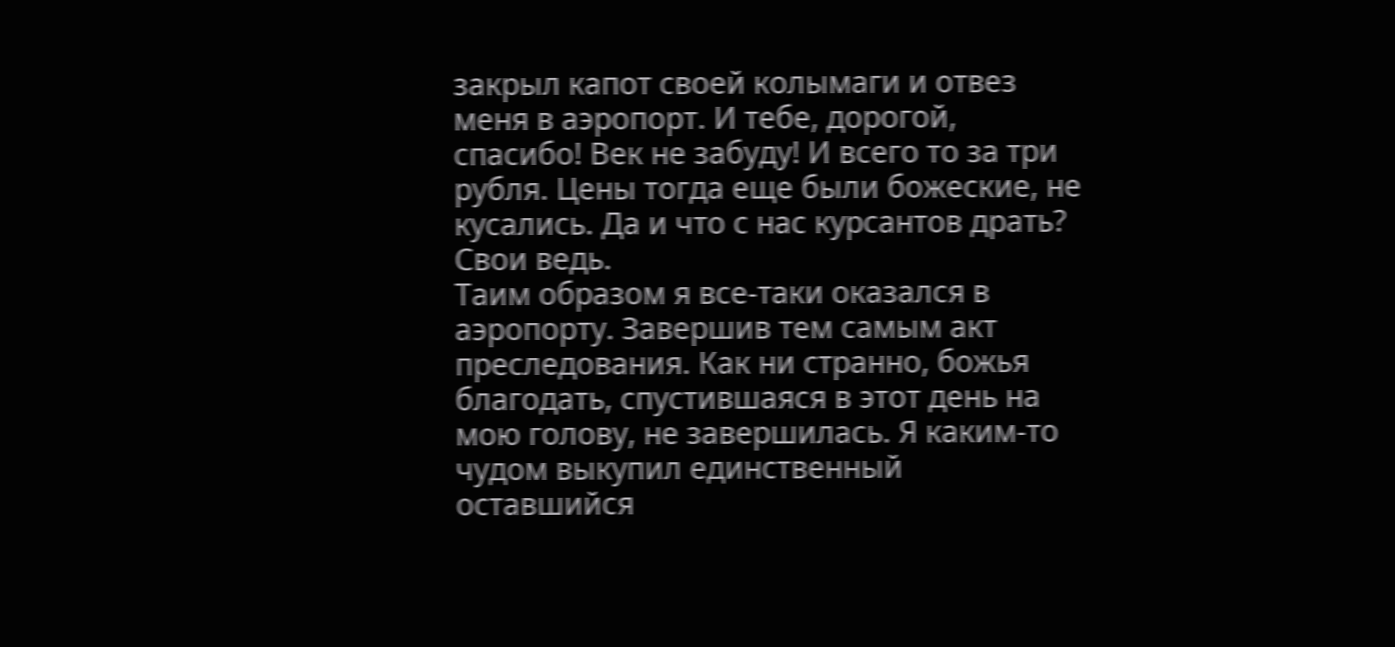закрыл капот своей колымаги и отвез меня в аэропорт. И тебе, дорогой, спасибо! Век не забуду! И всего то за три рубля. Цены тогда еще были божеские, не кусались. Да и что с нас курсантов драть? Свои ведь.
Таим образом я все-таки оказался в аэропорту. Завершив тем самым акт преследования. Как ни странно, божья благодать, спустившаяся в этот день на мою голову, не завершилась. Я каким-то чудом выкупил единственный оставшийся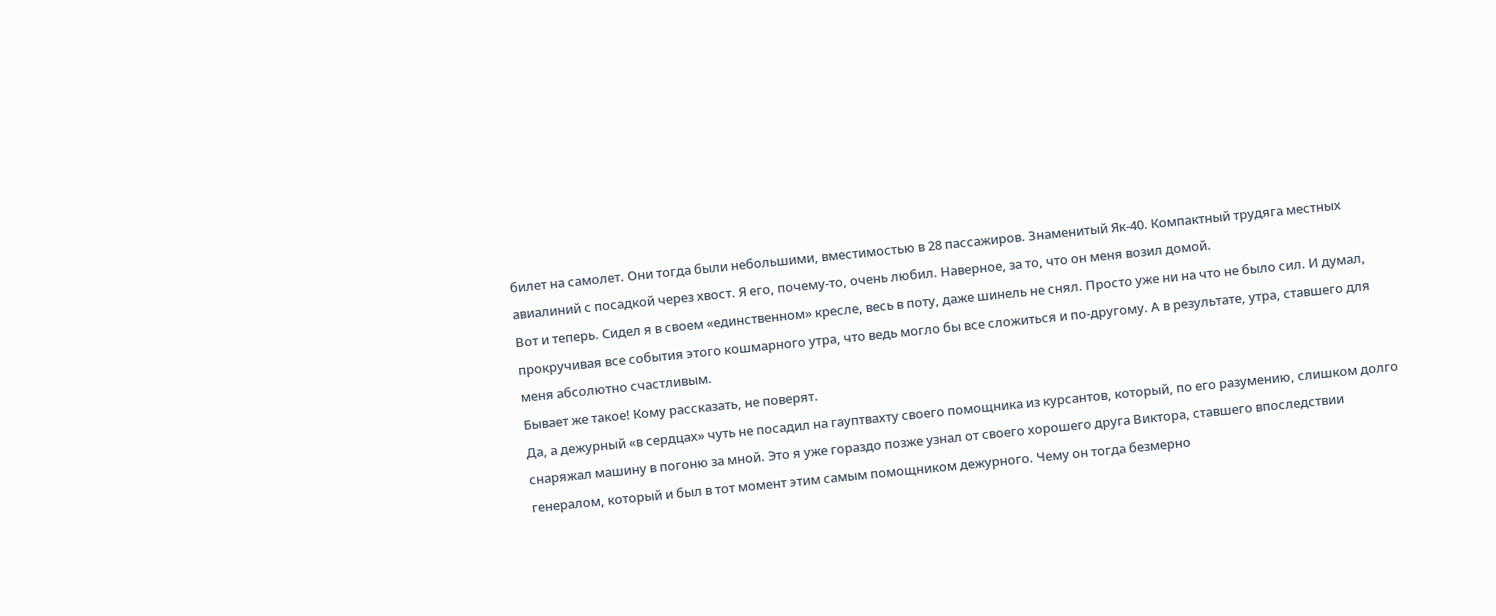билет на самолет. Они тогда были небольшими, вместимостью в 28 пассажиров. Знаменитый Як-40. Компактный трудяга местных авиалиний с посадкой через хвост. Я его, почему-то, очень любил. Наверное, за то, что он меня возил домой.
Вот и теперь. Сидел я в своем «единственном» кресле, весь в поту, даже шинель не снял. Просто уже ни на что не было сил. И думал, прокручивая все события этого кошмарного утра, что ведь могло бы все сложиться и по-другому. А в результате, утра, ставшего для меня абсолютно счастливым.
Бывает же такое! Кому рассказать, не поверят.
Да, а дежурный «в сердцах» чуть не посадил на гауптвахту своего помощника из курсантов, который, по его разумению, слишком долго снаряжал машину в погоню за мной. Это я уже гораздо позже узнал от своего хорошего друга Виктора, ставшего впоследствии генералом, который и был в тот момент этим самым помощником дежурного. Чему он тогда безмерно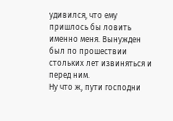удивился, что ему пришлось бы ловить именно меня. Вынужден был по прошествии стольких лет извиняться и перед ним.
Ну что ж, пути господни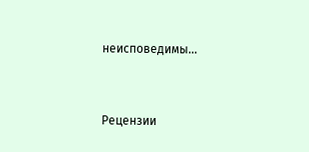неисповедимы…


Рецензии